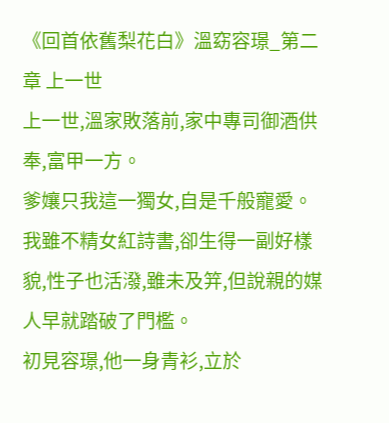《回首依舊梨花白》溫窈容璟_第二章 上一世
上一世,溫家敗落前,家中專司御酒供奉,富甲一方。
爹孃只我這一獨女,自是千般寵愛。
我雖不精女紅詩書,卻生得一副好樣貌,性子也活潑,雖未及笄,但說親的媒人早就踏破了門檻。
初見容璟,他一身青衫,立於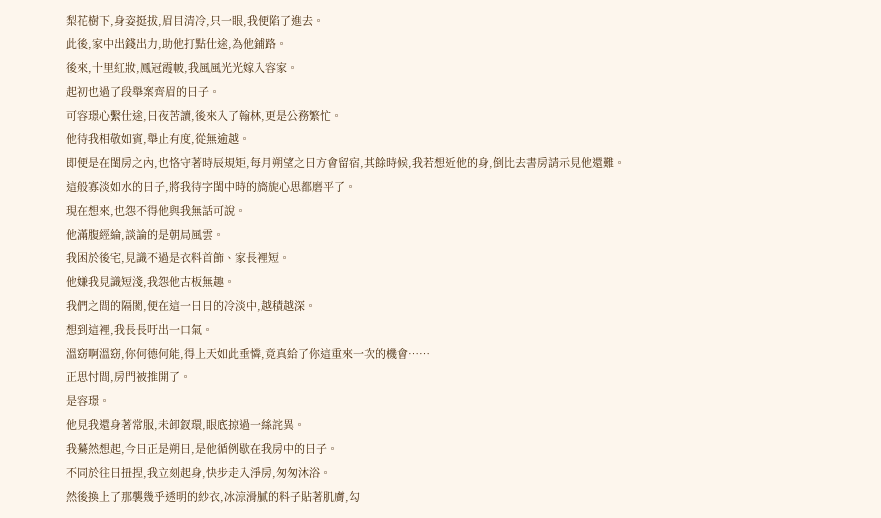梨花樹下,身姿挺拔,眉目清冷,只一眼,我便陷了進去。
此後,家中出錢出力,助他打點仕途,為他鋪路。
後來,十里紅妝,鳳冠霞帔,我風風光光嫁入容家。
起初也過了段舉案齊眉的日子。
可容璟心繫仕途,日夜苦讀,後來入了翰林,更是公務繁忙。
他待我相敬如賓,舉止有度,從無逾越。
即便是在閨房之內,也恪守著時辰規矩,每月朔望之日方會留宿,其餘時候,我若想近他的身,倒比去書房請示見他還難。
這般寡淡如水的日子,將我待字閨中時的旖旎心思都磨平了。
現在想來,也怨不得他與我無話可說。
他滿腹經綸,談論的是朝局風雲。
我困於後宅,見識不過是衣料首飾、家長裡短。
他嫌我見識短淺,我怨他古板無趣。
我們之間的隔閡,便在這一日日的冷淡中,越積越深。
想到這裡,我長長吁出一口氣。
溫窈啊溫窈,你何德何能,得上天如此垂憐,竟真給了你這重來一次的機會……
正思忖間,房門被推開了。
是容璟。
他見我還身著常服,未卸釵環,眼底掠過一絲詫異。
我驀然想起,今日正是朔日,是他循例歇在我房中的日子。
不同於往日扭捏,我立刻起身,快步走入淨房,匆匆沐浴。
然後換上了那襲幾乎透明的紗衣,冰涼滑膩的料子貼著肌膚,勾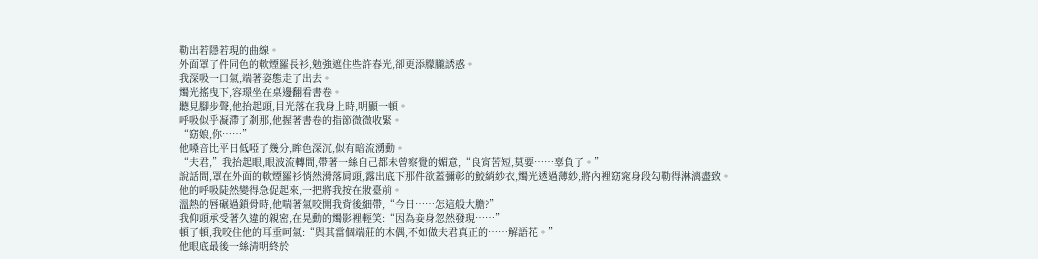勒出若隱若現的曲線。
外面罩了件同色的軟煙羅長衫,勉強遮住些許春光,卻更添朦朧誘惑。
我深吸一口氣,端著姿態走了出去。
燭光搖曳下,容璟坐在桌邊翻看書卷。
聽見腳步聲,他抬起頭,目光落在我身上時,明顯一頓。
呼吸似乎凝滯了剎那,他握著書卷的指節微微收緊。
“窈娘,你……”
他嗓音比平日低啞了幾分,眸色深沉,似有暗流湧動。
“夫君,”我抬起眼,眼波流轉間,帶著一絲自己都未曾察覺的媚意,“良宵苦短,莫要……辜負了。”
說話間,罩在外面的軟煙羅衫悄然滑落肩頭,露出底下那件欲蓋彌彰的鮫綃紗衣,燭光透過薄紗,將內裡窈窕身段勾勒得淋漓盡致。
他的呼吸陡然變得急促起來,一把將我按在妝臺前。
溫熱的唇碾過鎖骨時,他喘著氣咬開我背後細帶,“今日……怎這般大膽?”
我仰頭承受著久違的親密,在晃動的燭影裡輕笑:“因為妾身忽然發現……”
頓了頓,我咬住他的耳垂呵氣:“與其當個端莊的木偶,不如做夫君真正的……解語花。”
他眼底最後一絲清明終於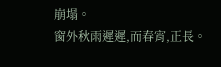崩塌。
窗外秋雨遲遲,而春宵,正長。